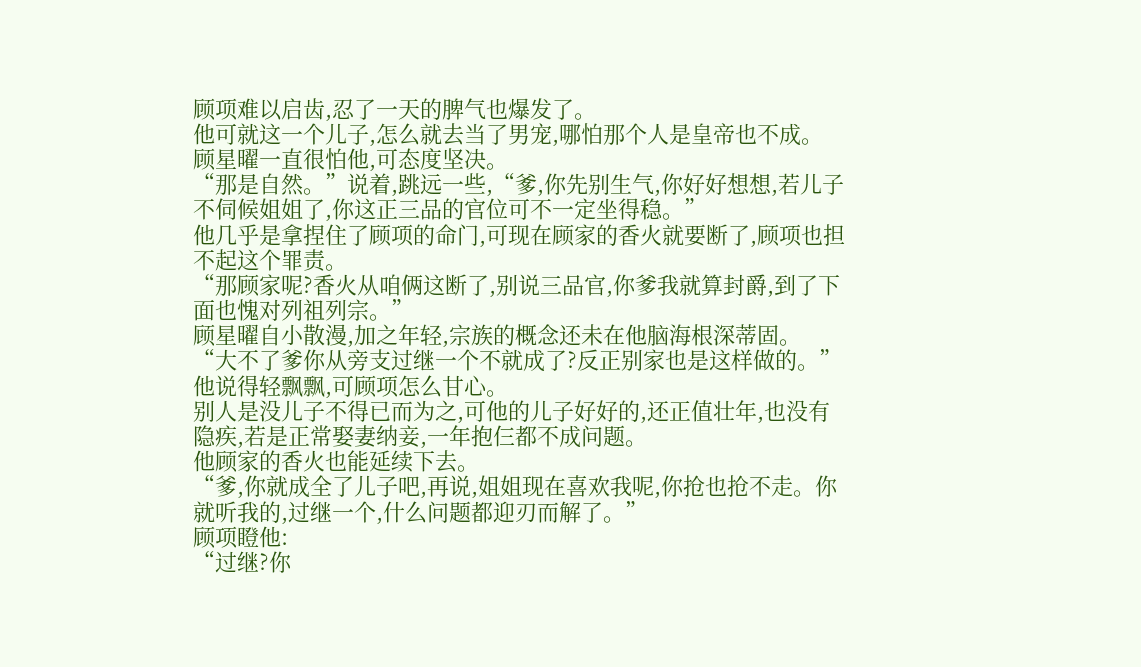顾项难以启齿,忍了一天的脾气也爆发了。
他可就这一个儿子,怎么就去当了男宠,哪怕那个人是皇帝也不成。
顾星曜一直很怕他,可态度坚决。
“那是自然。”说着,跳远一些,“爹,你先别生气,你好好想想,若儿子不伺候姐姐了,你这正三品的官位可不一定坐得稳。”
他几乎是拿捏住了顾项的命门,可现在顾家的香火就要断了,顾项也担不起这个罪责。
“那顾家呢?香火从咱俩这断了,别说三品官,你爹我就算封爵,到了下面也愧对列祖列宗。”
顾星曜自小散漫,加之年轻,宗族的概念还未在他脑海根深蒂固。
“大不了爹你从旁支过继一个不就成了?反正别家也是这样做的。”
他说得轻飘飘,可顾项怎么甘心。
别人是没儿子不得已而为之,可他的儿子好好的,还正值壮年,也没有隐疾,若是正常娶妻纳妾,一年抱仨都不成问题。
他顾家的香火也能延续下去。
“爹,你就成全了儿子吧,再说,姐姐现在喜欢我呢,你抢也抢不走。你就听我的,过继一个,什么问题都迎刃而解了。”
顾项瞪他:
“过继?你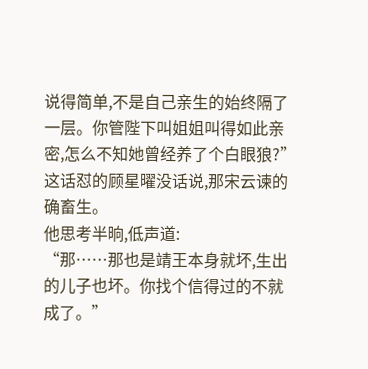说得简单,不是自己亲生的始终隔了一层。你管陛下叫姐姐叫得如此亲密,怎么不知她曾经养了个白眼狼?”
这话怼的顾星曜没话说,那宋云谏的确畜生。
他思考半晌,低声道:
“那……那也是靖王本身就坏,生出的儿子也坏。你找个信得过的不就成了。”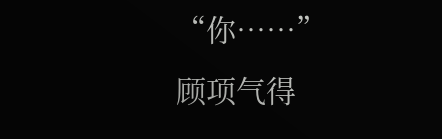“你……”
顾项气得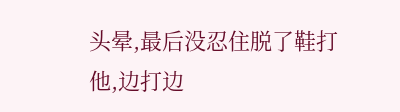头晕,最后没忍住脱了鞋打他,边打边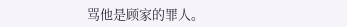骂他是顾家的罪人。